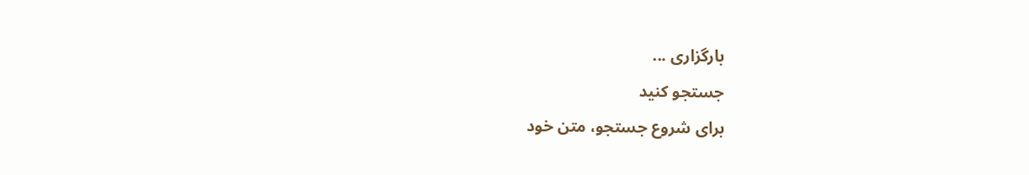بارگزاری ...
جستجو کنید
برای شروع جستجو، متن خود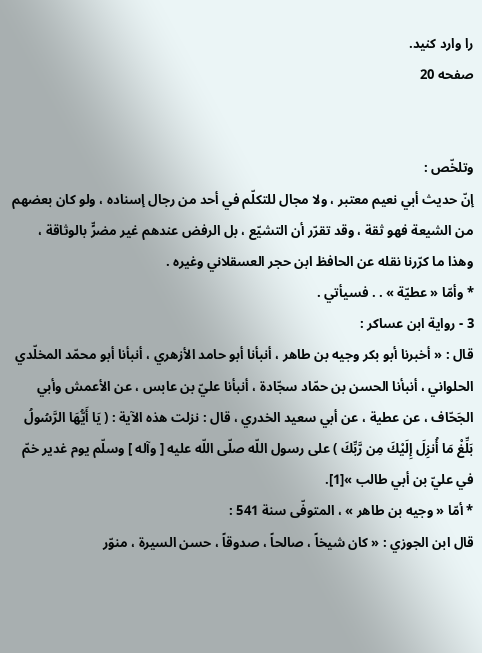را وارد کنید.
صفحه 20


وتلخّص :
إنّ حديث أبي نعيم معتبر ، ولا مجال للتكلّم في أحد من رجال إسناده ، ولو كان بعضهم من الشيعة فهو ثقة ، وقد تقرّر أن التشيّع ، بل الرفض عندهم غير مضرٍّ بالوثاقة ، وهذا ما كرّرنا نقله عن الحافظ ابن حجر العسقلاني وغيره .
* وأمّا « عطيّة » . . فسيأتي .
3 - رواية ابن عساكر :
قال : « أخبرنا أبو بكر وجيه بن طاهر ، أنبأنا أبو حامد الأزهري ، أنبأنا أبو محمّد المخلّدي الحلواني ، أنبأنا الحسن بن حمّاد سجّادة ، أنبأنا عليّ بن عابس ، عن الأعمش وأبي الجَحّاف ، عن عطية ، عن أبي سعيد الخدري ، قال : نزلت هذه الآية : ( يَا أَيُّهَا الرَّسُولُ بَلِّغْ مَا أُنزِلَ إِلَيْكَ مِن رَّبِّكَ ) على رسول اللّه صلّى اللّه عليه [ وآله ] وسلّم يوم غدير خمّ في عليّ بن أبي طالب »[1].
* أمّا « وجيه بن طاهر » ، المتوفّى سنة 541 :
قال ابن الجوزي : « كان شيخاً ، صالحاً ، صدوقاً ، حسن السيرة ، منوّر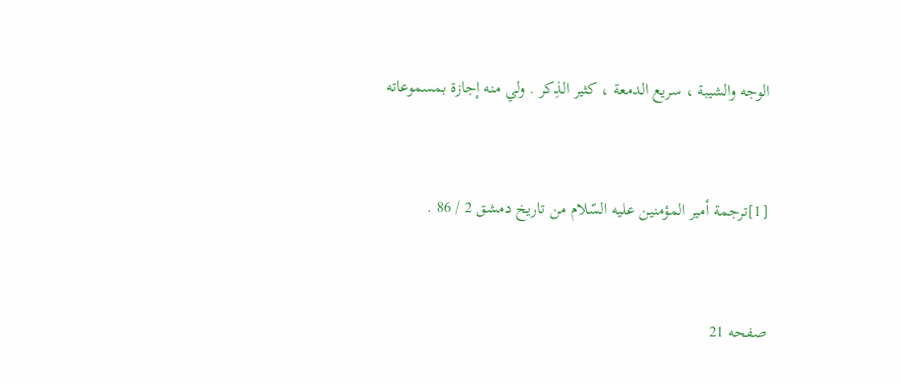الوجه والشيبة ، سريع الدمعة ، كثير الذِكر . ولي منه إجازة بمسموعاته


[1]ترجمة أمير المؤمنين عليه السّلام من تاريخ دمشق 2 / 86 .


صفحه 21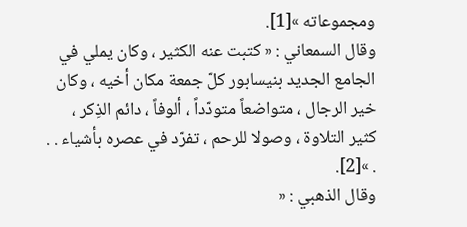ومجموعاته »[1].
وقال السمعاني : « كتبت عنه الكثير ، وكان يملي في الجامع الجديد بنيسابور كلّ جمعة مكان أخيه ، وكان خير الرجال ، متواضعاً متودّداً ، ألوفاً ، دائم الذِكر ، كثير التلاوة ، وصولا للرحم ، تفرّد في عصره بأشياء . . . »[2].
وقال الذهبي : «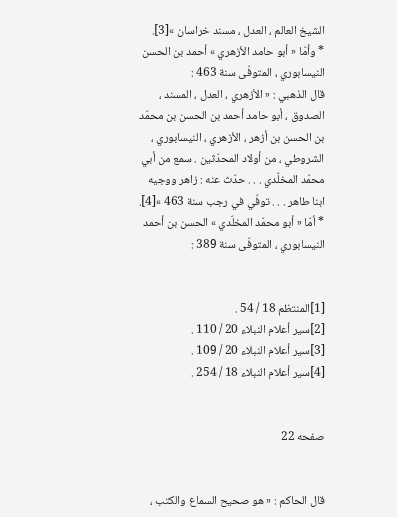الشيخ العالم ، العدل ، مسند خراسان »[3].
* وأمّا « أبو حامد الأزهري » أحمد بن الحسن النيسابوري ، المتوفّى سنة 463 :
قال الذهبي : « الأزهري ، العدل ، المسند ، الصدوق ، أبو حامد أحمد بن الحسن بن محمّد بن الحسن بن أزهر ، الأزهري ، النيسابوري ، الشروطي ، من أولاد المحدّثين . سمع من أبي محمّد المخلّدي . . . حدّث عنه : زاهر ووجيه ابنا طاهر . . . توفّي في رجب سنة 463 »[4].
* أمّا « أبو محمّد المخلّدي » الحسن بن أحمد النيسابوري ، المتوفّى سنة 389 :


[1]المنتظم 18 / 54 .
[2]سير أعلام النبلاء 20 / 110 .
[3]سير أعلام النبلاء 20 / 109 .
[4]سير أعلام النبلاء 18 / 254 .


صفحه 22


قال الحاكم : « هو صحيح السماع والكتب ،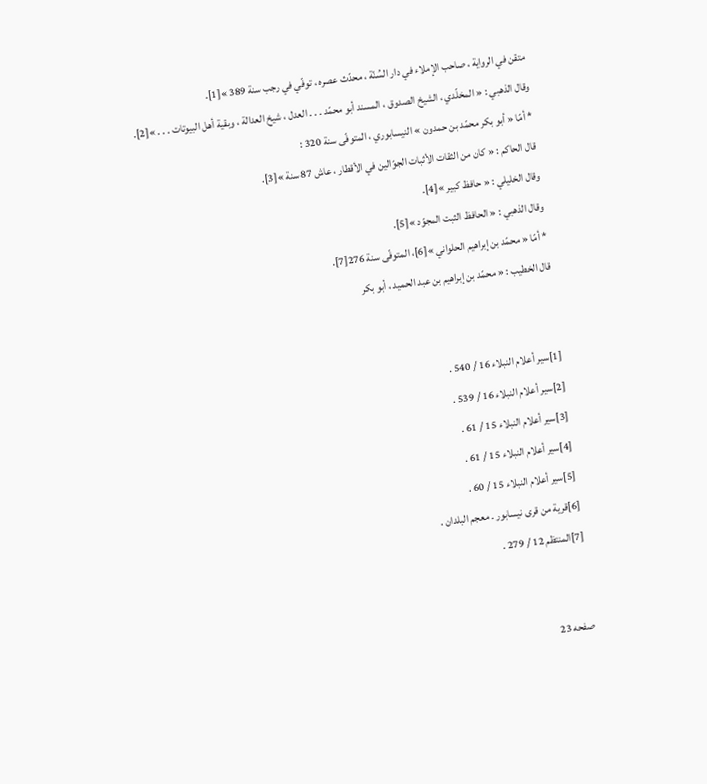متقن في الرواية ، صاحب الإملاء في دار السُنّة ، محدّث عصره ، توفّي في رجب سنة 389 »[1].
وقال الذهبي : « المخلّدي ، الشيخ الصدوق ، المسند أبو محمّد . . . العدل ، شيخ العدالة ، وبقية أهل البيوتات . . . »[2].
* أمّا « أبو بكر محمّد بن حمدون » النيسابوري ، المتوفّى سنة 320 :
قال الحاكم : « كان من الثقات الأثبات الجوّالين في الأقطار ، عاش 87 سنة »[3].
وقال الخليلي : « حافظ كبير »[4].
وقال الذهبي : « الحافظ الثبت المجوّد »[5].
* أمّا « محمّد بن إبراهيم الحلواني »[6]، المتوفّى سنة 276[7].
قال الخطيب : « محمّد بن إبراهيم بن عبد الحميد ، أبو بكر


[1]سير أعلام النبلاء 16 / 540 .
[2]سير أعلام النبلاء 16 / 539 .
[3]سير أعلام النبلاء 15 / 61 .
[4]سير أعلام النبلاء 15 / 61 .
[5]سير أعلام النبلاء 15 / 60 .
[6]قرية من قرى نيسابور . معجم البلدان .
[7]المنتظم 12 / 279 .


صفحه 23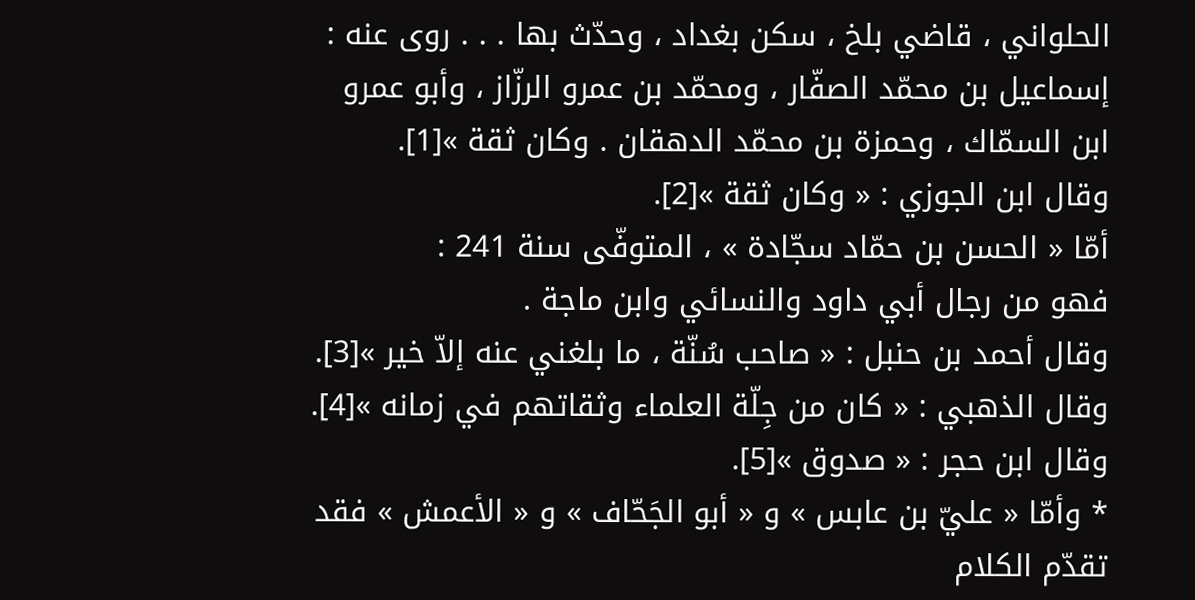الحلواني ، قاضي بلخ ، سكن بغداد ، وحدّث بها . . . روى عنه : إسماعيل بن محمّد الصفّار ، ومحمّد بن عمرو الرزّاز ، وأبو عمرو ابن السمّاك ، وحمزة بن محمّد الدهقان . وكان ثقة »[1].
وقال ابن الجوزي : « وكان ثقة »[2].
أمّا « الحسن بن حمّاد سجّادة » ، المتوفّى سنة 241 :
فهو من رجال أبي داود والنسائي وابن ماجة .
وقال أحمد بن حنبل : « صاحب سُنّة ، ما بلغني عنه إلاّ خير »[3].
وقال الذهبي : « كان من جِلّة العلماء وثقاتهم في زمانه »[4].
وقال ابن حجر : « صدوق »[5].
* وأمّا « عليّ بن عابس » و « أبو الجَحّاف » و « الأعمش » فقد تقدّم الكلام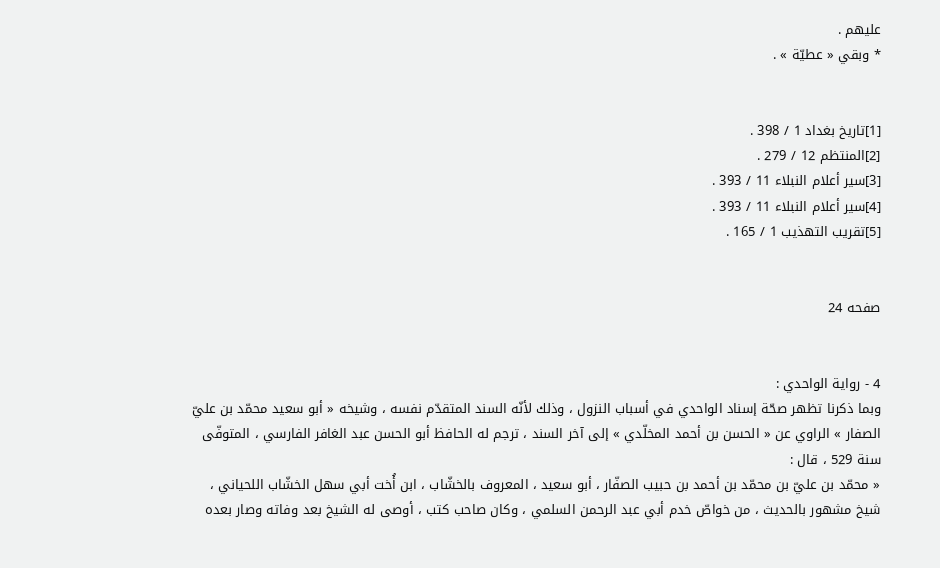عليهم .
* وبقي « عطيّة » .


[1]تاريخ بغداد 1 / 398 .
[2]المنتظم 12 / 279 .
[3]سير أعلام النبلاء 11 / 393 .
[4]سير أعلام النبلاء 11 / 393 .
[5]تقريب التهذيب 1 / 165 .


صفحه 24


4 - رواية الواحدي :
وبما ذكرنا تظهر صحّة إسناد الواحدي في أسباب النزول ، وذلك لأنّه السند المتقدّم نفسه ، وشيخه « أبو سعيد محمّد بن عليّ الصفار » الراوي عن « الحسن بن أحمد المخلّدي » إلى آخر السند ، ترجم له الحافظ أبو الحسن عبد الغافر الفارسي ، المتوفّى سنة 529 ، قال :
« محمّد بن عليّ بن محمّد بن أحمد بن حبيب الصفّار ، أبو سعيد ، المعروف بالخشّاب ، ابن أُخت أبي سهل الخشّاب اللحياني ، شيخ مشهور بالحديث ، من خواصّ خدم أبي عبد الرحمن السلمي ، وكان صاحب كتب ، أوصى له الشيخ بعد وفاته وصار بعده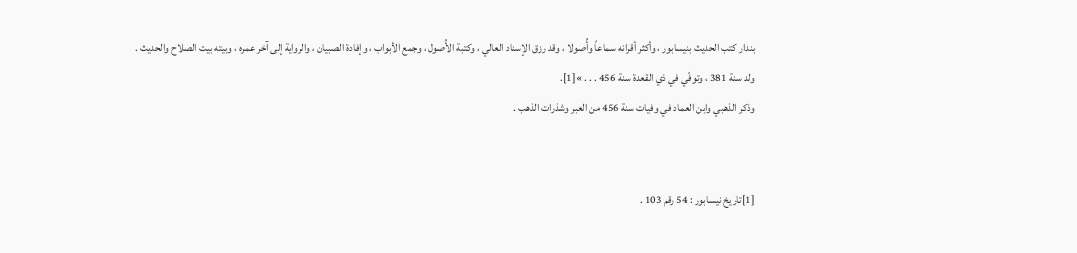بندار كتب الحديث بنيسابور ، وأكثر أقرانه سماعاً وأُصولا ، وقد رزق الإسناد العالي ، وكتبة الأُصول ، وجمع الأبواب ، وإفادة الصبيان ، والرواية إلى آخر عمره ، وبيته بيت الصلاح والحديث .
ولد سنة 381 ، وتوفّي في ذي القعدة سنة 456 . . . »[1].
وذكر الذهبي وابن العماد في وفيات سنة 456 من العبر وشذرات الذهب .


[1]تاريخ نيسابور : 54 رقم 103 .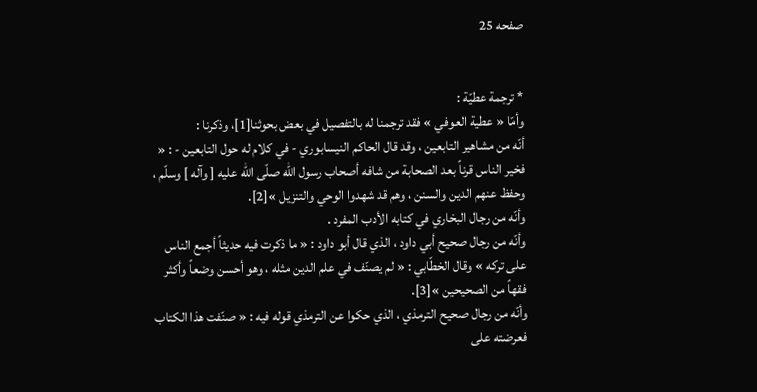صفحه 25


* ترجمة عطيّة :
وأمّا « عطية العوفي » فقد ترجمنا له بالتفصيل في بعض بحوثنا[1]، وذكرنا :
أنّه من مشاهير التابعين ، وقد قال الحاكم النيسابوري - في كلام له حول التابعين - : « فخير الناس قرناً بعد الصحابة من شافه أصحاب رسول اللّه صلّى اللّه عليه [ وآله ] وسلّم ، وحفظ عنهم الدين والسنن ، وهم قد شهدوا الوحي والتنزيل »[2].
وأنّه من رجال البخاري في كتابه الأدب المفرد .
وأنّه من رجال صحيح أبي داود ، الذي قال أبو داود : « ما ذكرت فيه حديثاً أجمع الناس على تركه » وقال الخطّابي : « لم يصنّف في علم الدين مثله ، وهو أحسن وضعاً وأكثر فقهاً من الصحيحين »[3].
وأنّه من رجال صحيح الترمذي ، الذي حكوا عن الترمذي قوله فيه : « صنّفت هذا الكتاب فعرضته على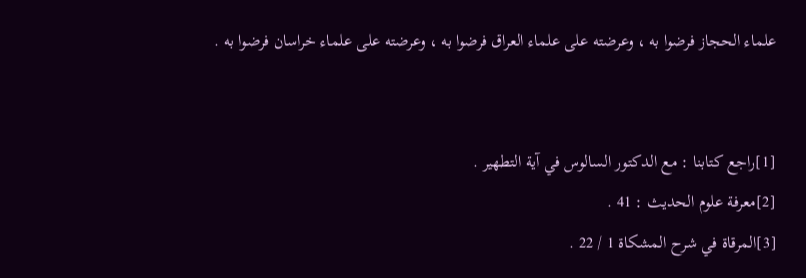علماء الحجاز فرضوا به ، وعرضته على علماء العراق فرضوا به ، وعرضته على علماء خراسان فرضوا به .


[1]راجع كتابنا : مع الدكتور السالوس في آية التطهير .
[2]معرفة علوم الحديث : 41 .
[3]المرقاة في شرح المشكاة 1 / 22 .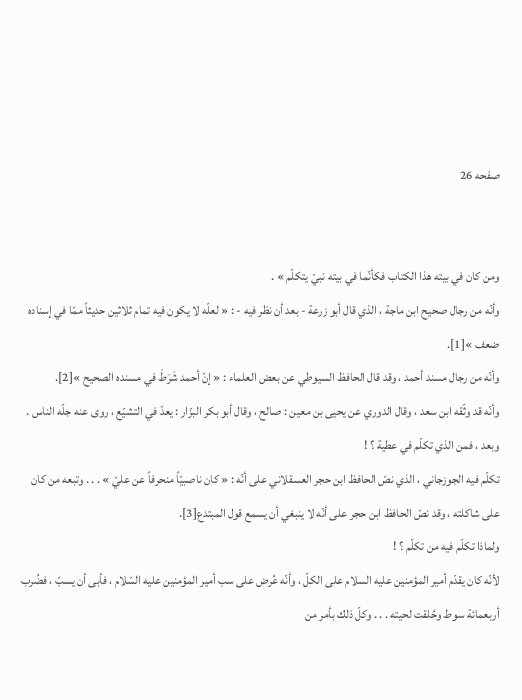صفحه 26


ومن كان في بيته هذا الكتاب فكأنّما في بيته نبيّ يتكلّم » .
وأنّه من رجال صحيح ابن ماجة ، الذي قال أبو زرعة - بعد أن نظر فيه - : « لعلّه لا يكون فيه تمام ثلاثين حديثاً ممّا في إسناده ضعف »[1].
وأنّه من رجال مسند أحمد ، وقد قال الحافظ السيوطي عن بعض العلماء : « إنّ أحمد شَرَطَ في مسنده الصحيح »[2].
وأنّه قد وثّقه ابن سعد ، وقال الدوري عن يحيى بن معين : صالح ، وقال أبو بكر البزّار : يعدّ في التشيّع ، روى عنه جلّه الناس .
وبعد ، فمن الذي تكلّم في عطية ؟ !
تكلّم فيه الجوزجاني ، الذي نصّ الحافظ ابن حجر العسقلاني على أنّه : « كان ناصبيّاً منحرفاً عن عليّ » . . . وتبعه من كان على شاكلته ، وقد نصّ الحافظ ابن حجر على أنّه لا ينبغي أن يسمع قول المبتدع[3].
ولماذا تكلّم فيه من تكلّم ؟ !
لأنّه كان يقدّم أمير المؤمنين عليه السلام على الكلّ ، وأنّه عُرض على سب أمير المؤمنين عليه السّلام ، فأبى أن يسبّ ، فضُرب أربعمائة سوط وحُلقت لحيته . . . وكلّ ذلك بأمر من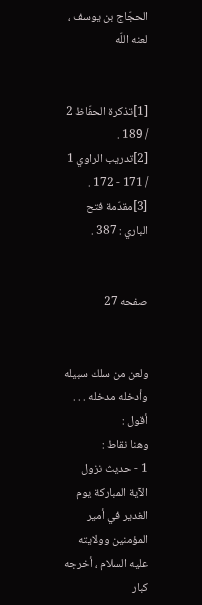الحجّاج بن يوسف ، لعنه اللّه


[1]تذكرة الحفّاظ 2 / 189 .
[2]تدريب الراوي 1 / 171 - 172 .
[3]مقدّمة فتح الباري : 387 .


صفحه 27


ولعن من سلك سبيله وأدخله مدخله . . .
أقول :
وهنا نقاط :
1 - حديث نزول الآية المباركة يوم الغدير في أمير المؤمنين وولايته عليه السلام ، أخرجه كبار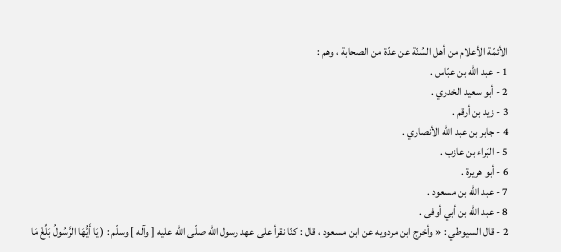الأئمّة الأعلام من أهل السُنّة عن عدّة من الصحابة ، وهم :
1 - عبد اللّه بن عبّاس .
2 - أبو سعيد الخدري .
3 - زيد بن أرقم .
4 - جابر بن عبد اللّه الأنصاري .
5 - البَراء بن عازب .
6 - أبو هريرة .
7 - عبد اللّه بن مسعود .
8 - عبد اللّه بن أبي أوفى .
2 - قال السيوطي : « وأخرج ابن مردويه عن ابن مسعود ، قال : كنّا نقرأ على عهد رسول اللّه صلّى اللّه عليه [ وآله ] وسلّم : ( يَا أَيُّهَا الرَّسُولُ بَلِّغْ مَا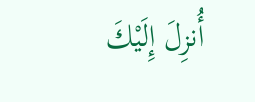أُنزِلَ إِلَيْكَ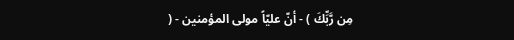مِن رَّبِّكَ ) - أنّ عليّاً مولى المؤمنين - (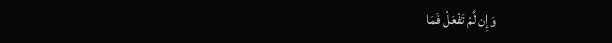وَإِن لَّمْ تَفْعَلْ فَمَا